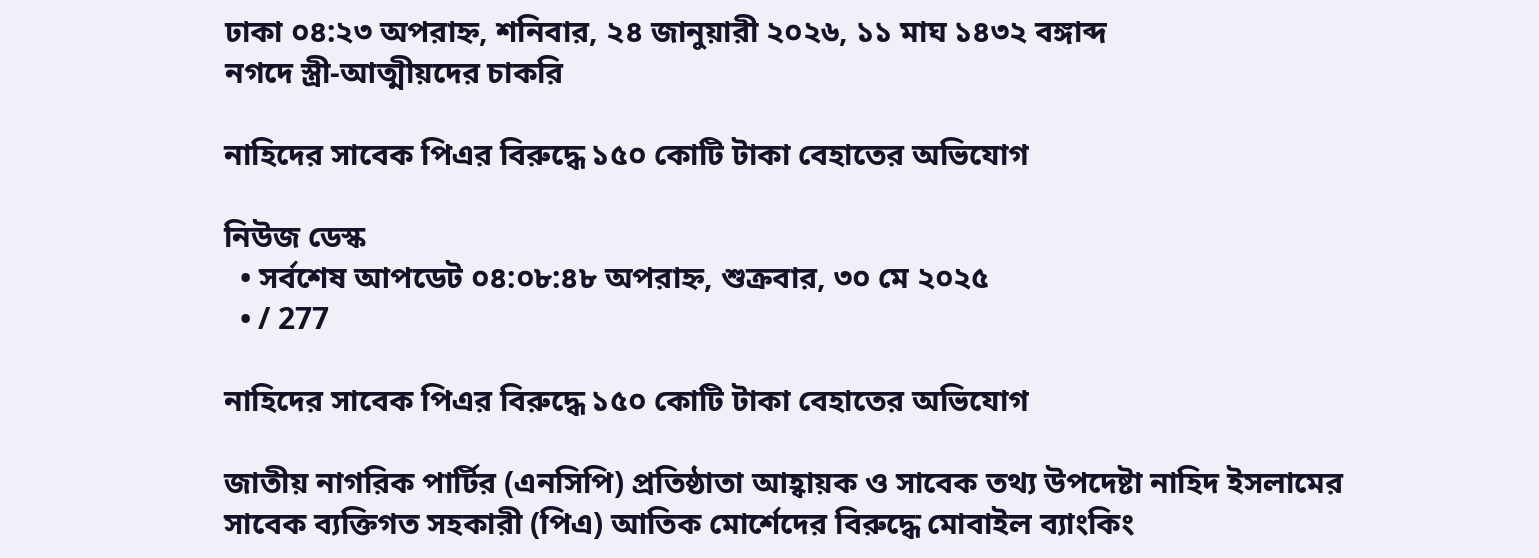ঢাকা ০৪:২৩ অপরাহ্ন, শনিবার, ২৪ জানুয়ারী ২০২৬, ১১ মাঘ ১৪৩২ বঙ্গাব্দ
নগদে স্ত্রী-আত্মীয়দের চাকরি

নাহিদের সাবেক পিএর বিরুদ্ধে ১৫০ কোটি টাকা বেহাতের অভিযোগ

নিউজ ডেস্ক
  • সর্বশেষ আপডেট ০৪:০৮:৪৮ অপরাহ্ন, শুক্রবার, ৩০ মে ২০২৫
  • / 277

নাহিদের সাবেক পিএর বিরুদ্ধে ১৫০ কোটি টাকা বেহাতের অভিযোগ

জাতীয় নাগরিক পার্টির (এনসিপি) প্রতিষ্ঠাতা আহ্বায়ক ও সাবেক তথ্য উপদেষ্টা নাহিদ ইসলামের সাবেক ব্যক্তিগত সহকারী (পিএ) আতিক মোর্শেদের বিরুদ্ধে মোবাইল ব্যাংকিং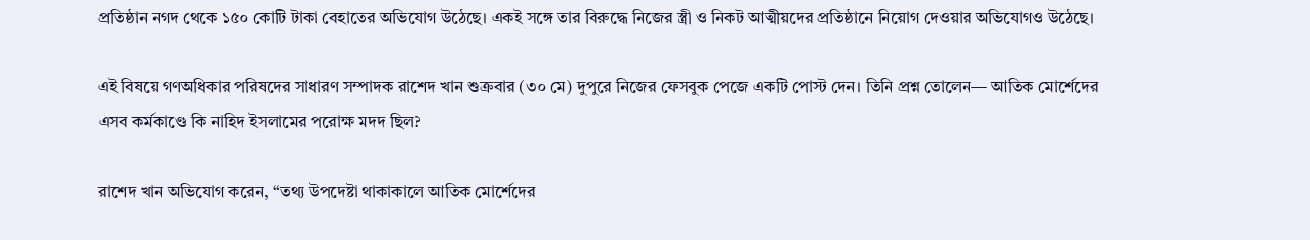প্রতিষ্ঠান নগদ থেকে ১৫০ কোটি টাকা বেহাতের অভিযোগ উঠেছে। একই সঙ্গে তার বিরুদ্ধে নিজের স্ত্রী ও নিকট আত্মীয়দের প্রতিষ্ঠানে নিয়োগ দেওয়ার অভিযোগও উঠেছে।

এই বিষয়ে গণঅধিকার পরিষদের সাধারণ সম্পাদক রাশেদ খান শুক্রবার (৩০ মে) দুপুরে নিজের ফেসবুক পেজে একটি পোস্ট দেন। তিনি প্রশ্ন তোলেন— আতিক মোর্শেদের এসব কর্মকাণ্ডে কি নাহিদ ইসলামের পরোক্ষ মদদ ছিল?

রাশেদ খান অভিযোগ করেন, “তথ্য উপদেষ্টা থাকাকালে আতিক মোর্শেদের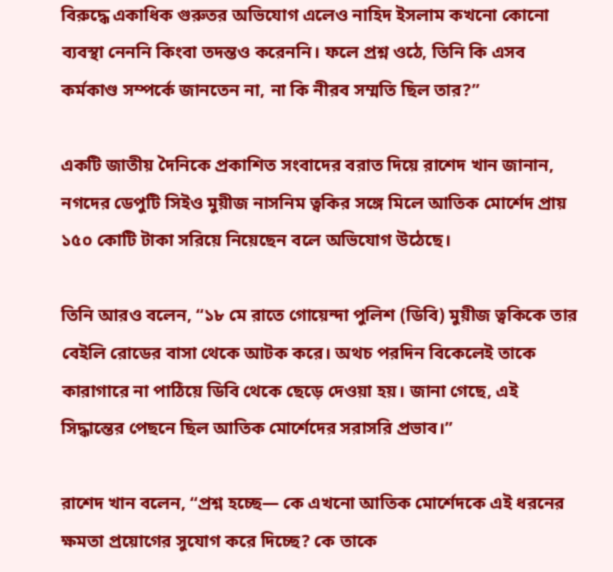বিরুদ্ধে একাধিক গুরুতর অভিযোগ এলেও নাহিদ ইসলাম কখনো কোনো ব্যবস্থা নেননি কিংবা তদন্তও করেননি। ফলে প্রশ্ন ওঠে, তিনি কি এসব কর্মকাণ্ড সম্পর্কে জানতেন না, না কি নীরব সম্মতি ছিল তার?”

একটি জাতীয় দৈনিকে প্রকাশিত সংবাদের বরাত দিয়ে রাশেদ খান জানান, নগদের ডেপুটি সিইও মুয়ীজ নাসনিম ত্বকির সঙ্গে মিলে আতিক মোর্শেদ প্রায় ১৫০ কোটি টাকা সরিয়ে নিয়েছেন বলে অভিযোগ উঠেছে।

তিনি আরও বলেন, “১৮ মে রাতে গোয়েন্দা পুলিশ (ডিবি) মুয়ীজ ত্বকিকে তার বেইলি রোডের বাসা থেকে আটক করে। অথচ পরদিন বিকেলেই তাকে কারাগারে না পাঠিয়ে ডিবি থেকে ছেড়ে দেওয়া হয়। জানা গেছে, এই সিদ্ধান্তের পেছনে ছিল আতিক মোর্শেদের সরাসরি প্রভাব।”

রাশেদ খান বলেন, “প্রশ্ন হচ্ছে— কে এখনো আতিক মোর্শেদকে এই ধরনের ক্ষমতা প্রয়োগের সুযোগ করে দিচ্ছে? কে তাকে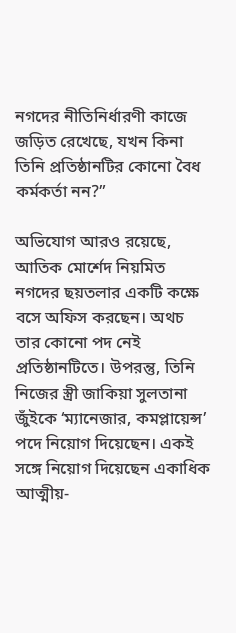নগদের নীতিনির্ধারণী কাজে জড়িত রেখেছে, যখন কিনা তিনি প্রতিষ্ঠানটির কোনো বৈধ কর্মকর্তা নন?”

অভিযোগ আরও রয়েছে, আতিক মোর্শেদ নিয়মিত নগদের ছয়তলার একটি কক্ষে বসে অফিস করছেন। অথচ তার কোনো পদ নেই প্রতিষ্ঠানটিতে। উপরন্তু, তিনি নিজের স্ত্রী জাকিয়া সুলতানা জুঁইকে ‘ম্যানেজার, কমপ্লায়েন্স’ পদে নিয়োগ দিয়েছেন। একই সঙ্গে নিয়োগ দিয়েছেন একাধিক আত্মীয়-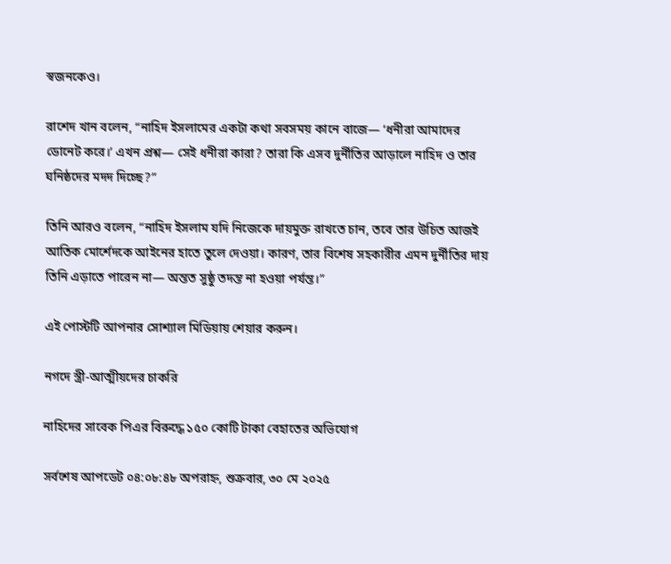স্বজনকেও।

রাশেদ খান বলেন, “নাহিদ ইসলামের একটা কথা সবসময় কানে বাজে— ‘ধনীরা আমাদের ডোনেট করে।’ এখন প্রশ্ন— সেই ধনীরা কারা? তারা কি এসব দুর্নীতির আড়ালে নাহিদ ও তার ঘনিষ্ঠদের মদদ দিচ্ছে?”

তিনি আরও বলেন, “নাহিদ ইসলাম যদি নিজেকে দায়মুক্ত রাখতে চান, তবে তার উচিত আজই আতিক মোর্শেদকে আইনের হাতে তুলে দেওয়া। কারণ, তার বিশেষ সহকারীর এমন দুর্নীতির দায় তিনি এড়াতে পারেন না— অন্তত সুষ্ঠু তদন্ত না হওয়া পর্যন্ত।”

এই পোস্টটি আপনার সোশ্যাল মিডিয়ায় শেয়ার করুন।

নগদে স্ত্রী-আত্মীয়দের চাকরি

নাহিদের সাবেক পিএর বিরুদ্ধে ১৫০ কোটি টাকা বেহাতের অভিযোগ

সর্বশেষ আপডেট ০৪:০৮:৪৮ অপরাহ্ন, শুক্রবার, ৩০ মে ২০২৫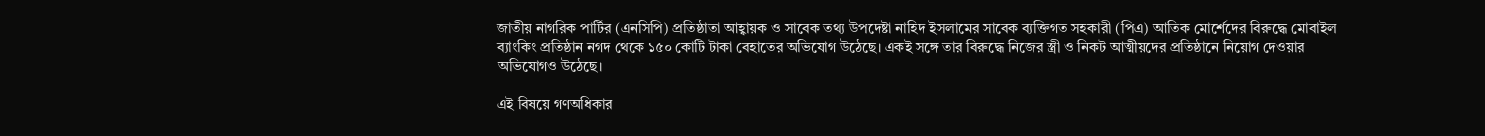জাতীয় নাগরিক পার্টির (এনসিপি) প্রতিষ্ঠাতা আহ্বায়ক ও সাবেক তথ্য উপদেষ্টা নাহিদ ইসলামের সাবেক ব্যক্তিগত সহকারী (পিএ) আতিক মোর্শেদের বিরুদ্ধে মোবাইল ব্যাংকিং প্রতিষ্ঠান নগদ থেকে ১৫০ কোটি টাকা বেহাতের অভিযোগ উঠেছে। একই সঙ্গে তার বিরুদ্ধে নিজের স্ত্রী ও নিকট আত্মীয়দের প্রতিষ্ঠানে নিয়োগ দেওয়ার অভিযোগও উঠেছে।

এই বিষয়ে গণঅধিকার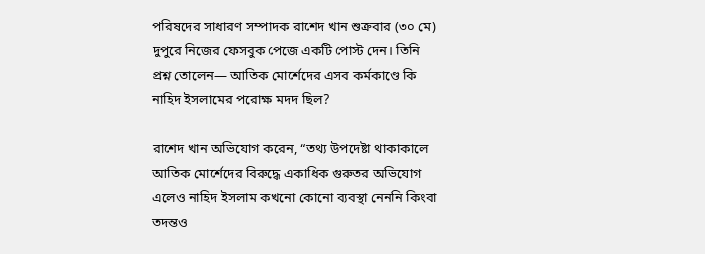পরিষদের সাধারণ সম্পাদক রাশেদ খান শুক্রবার (৩০ মে) দুপুরে নিজের ফেসবুক পেজে একটি পোস্ট দেন। তিনি প্রশ্ন তোলেন— আতিক মোর্শেদের এসব কর্মকাণ্ডে কি নাহিদ ইসলামের পরোক্ষ মদদ ছিল?

রাশেদ খান অভিযোগ করেন, “তথ্য উপদেষ্টা থাকাকালে আতিক মোর্শেদের বিরুদ্ধে একাধিক গুরুতর অভিযোগ এলেও নাহিদ ইসলাম কখনো কোনো ব্যবস্থা নেননি কিংবা তদন্তও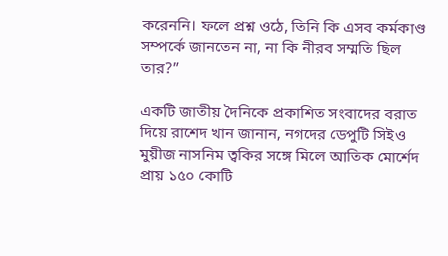করেননি। ফলে প্রশ্ন ওঠে, তিনি কি এসব কর্মকাণ্ড সম্পর্কে জানতেন না, না কি নীরব সম্মতি ছিল তার?”

একটি জাতীয় দৈনিকে প্রকাশিত সংবাদের বরাত দিয়ে রাশেদ খান জানান, নগদের ডেপুটি সিইও মুয়ীজ নাসনিম ত্বকির সঙ্গে মিলে আতিক মোর্শেদ প্রায় ১৫০ কোটি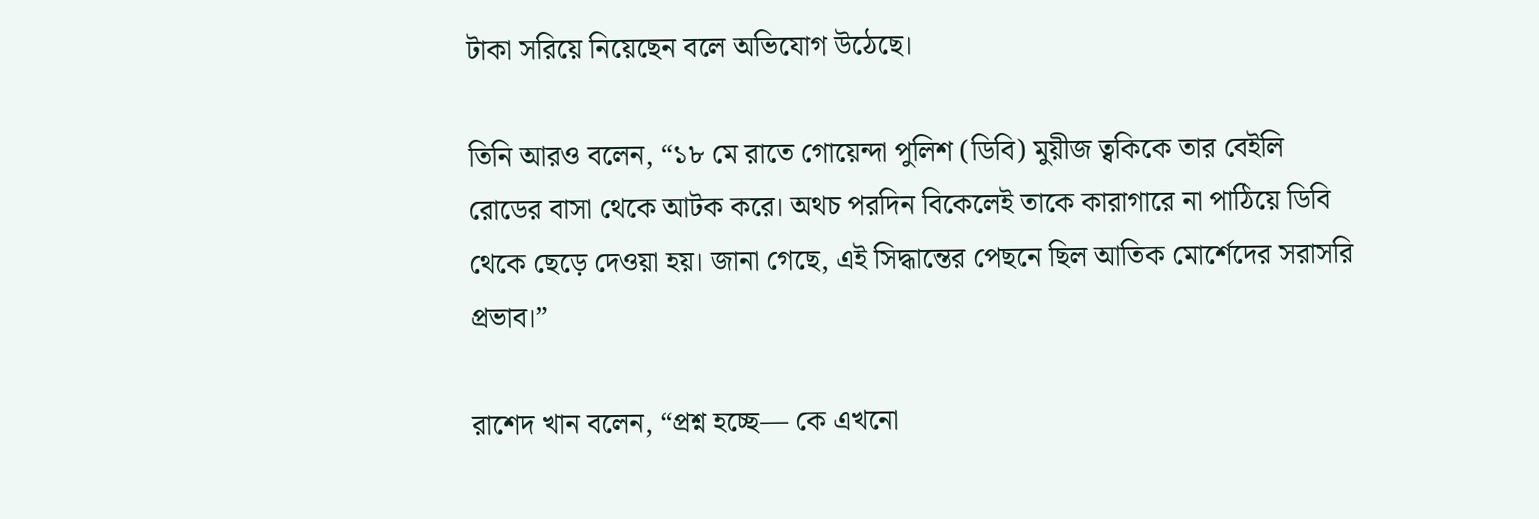টাকা সরিয়ে নিয়েছেন বলে অভিযোগ উঠেছে।

তিনি আরও বলেন, “১৮ মে রাতে গোয়েন্দা পুলিশ (ডিবি) মুয়ীজ ত্বকিকে তার বেইলি রোডের বাসা থেকে আটক করে। অথচ পরদিন বিকেলেই তাকে কারাগারে না পাঠিয়ে ডিবি থেকে ছেড়ে দেওয়া হয়। জানা গেছে, এই সিদ্ধান্তের পেছনে ছিল আতিক মোর্শেদের সরাসরি প্রভাব।”

রাশেদ খান বলেন, “প্রশ্ন হচ্ছে— কে এখনো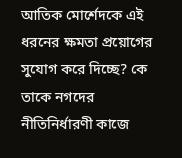আতিক মোর্শেদকে এই ধরনের ক্ষমতা প্রয়োগের সুযোগ করে দিচ্ছে? কে তাকে নগদের নীতিনির্ধারণী কাজে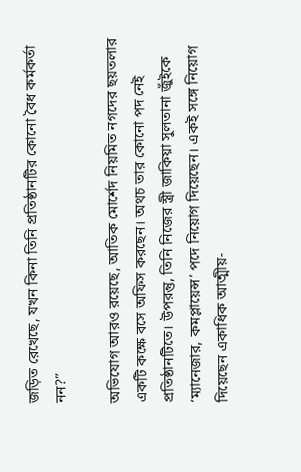জড়িত রেখেছে, যখন কিনা তিনি প্রতিষ্ঠানটির কোনো বৈধ কর্মকর্তা নন?”

অভিযোগ আরও রয়েছে, আতিক মোর্শেদ নিয়মিত নগদের ছয়তলার একটি কক্ষে বসে অফিস করছেন। অথচ তার কোনো পদ নেই প্রতিষ্ঠানটিতে। উপরন্তু, তিনি নিজের স্ত্রী জাকিয়া সুলতানা জুঁইকে ‘ম্যানেজার, কমপ্লায়েন্স’ পদে নিয়োগ দিয়েছেন। একই সঙ্গে নিয়োগ দিয়েছেন একাধিক আত্মীয়-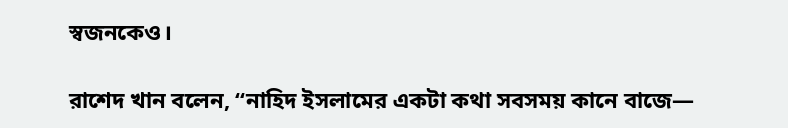স্বজনকেও।

রাশেদ খান বলেন, “নাহিদ ইসলামের একটা কথা সবসময় কানে বাজে—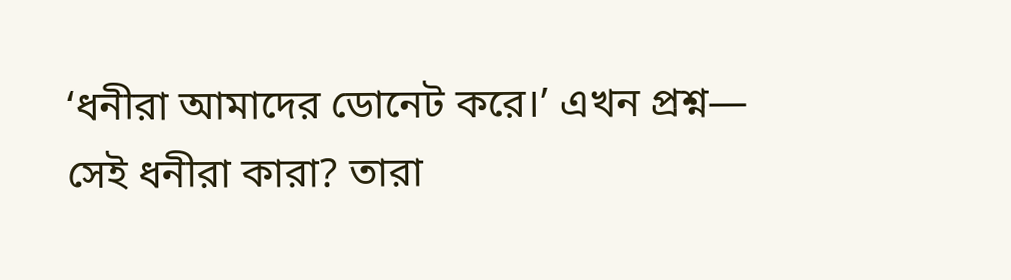‘ধনীরা আমাদের ডোনেট করে।’ এখন প্রশ্ন— সেই ধনীরা কারা? তারা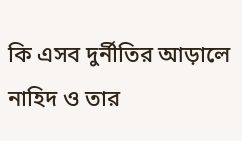কি এসব দুর্নীতির আড়ালে নাহিদ ও তার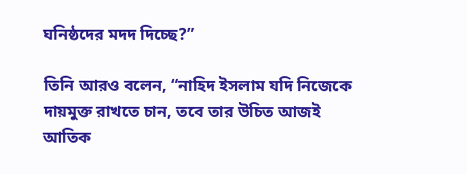ঘনিষ্ঠদের মদদ দিচ্ছে?”

তিনি আরও বলেন, “নাহিদ ইসলাম যদি নিজেকে দায়মুক্ত রাখতে চান, তবে তার উচিত আজই আতিক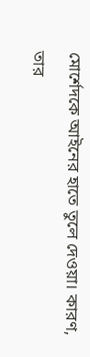মোর্শেদকে আইনের হাতে তুলে দেওয়া। কারণ, তার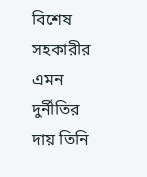বিশেষ সহকারীর এমন দুর্নীতির দায় তিনি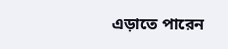এড়াতে পারেন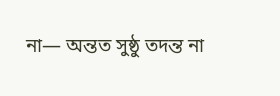না— অন্তত সুষ্ঠু তদন্ত না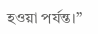হওয়া পর্যন্ত।”